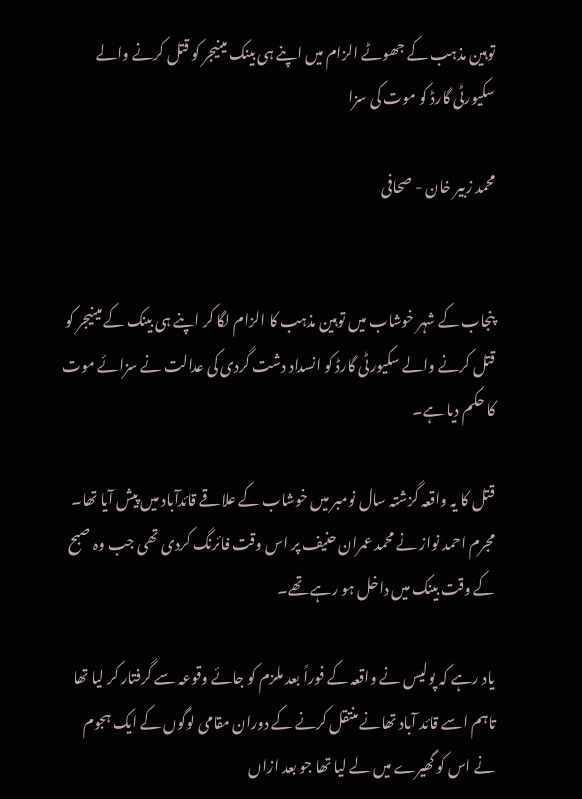توہین مذہب کے جھوٹے الزام میں اپنے ہی بینک مینیجر کو قتل کرنے والے سکیورٹی گارڈ کو موت کی سزا

محمد زبیر خان - صحافی


پنجاب کے شہر خوشاب میں توہین مذہب کا الزام لگا کر اپنے ہی بینک کے مینیجر کو قتل کرنے والے سکیورٹی گارڈ کو انسداد دشت گردی کی عدالت نے سزائے موت کا حکم دیا ہے۔

قتل کا یہ واقعہ گزشتہ سال نومبر میں خوشاب کے علاقے قائدآباد میں پیش آیا تھا۔ مجرم احمد نواز نے محمد عمران حنیف پر اس وقت فائرنگ کردی تھی جب وہ صبح کے وقت بینک میں داخل ہو رہے تھے۔

یاد رہے کہ پولیس نے واقعہ کے فوراً بعد ملزم کو جائے وقوعہ سے گرفتار کر لیا تھا تاہم اسے قائد آباد تھانے منتقل کرنے کے دوران مقامی لوگوں کے ایک ہجوم نے اس کو گھیرے میں لے لیا تھا جو بعد ازاں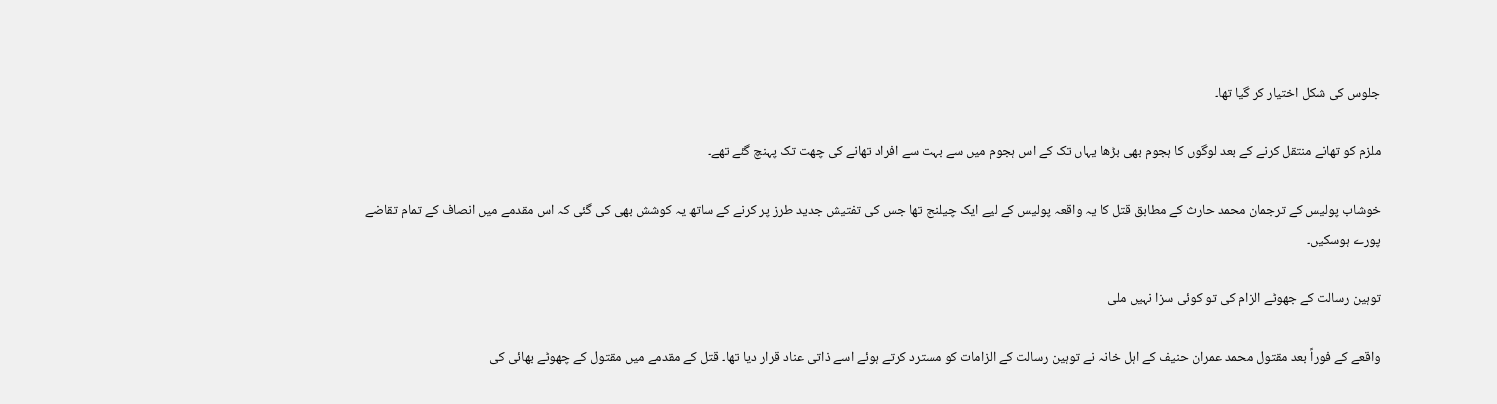جلوس کی شکل اختیار کر گیا تھا۔

ملزم کو تھانے منتقل کرنے کے بعد لوگوں کا ہجوم بھی بڑھا یہاں تک کے اس ہجوم میں سے بہت سے افراد تھانے کی چھت تک پہنچ گئے تھے۔

خوشاب پولیس کے ترجمان محمد حارث کے مطابق قتل کا یہ واقعہ پولیس کے لیے ایک چیلنج تھا جس کی تفتیش جدید طرز پر کرنے کے ساتھ یہ کوشش بھی کی گئی کہ اس مقدمے میں انصاف کے تمام تقاضے پورے ہوسکیں۔

توہین رسالت کے جھوٹے الزام کی تو کوئی سزا نہیں ملی

واقعے کے فوراً بعد مقتول محمد عمران حنیف کے اہل خانہ نے توہین رسالت کے الزامات کو مسترد کرتے ہوئے اسے ذاتی عناد قرار دیا تھا۔ قتل کے مقدمے میں مقتول کے چھوٹے بھائی کی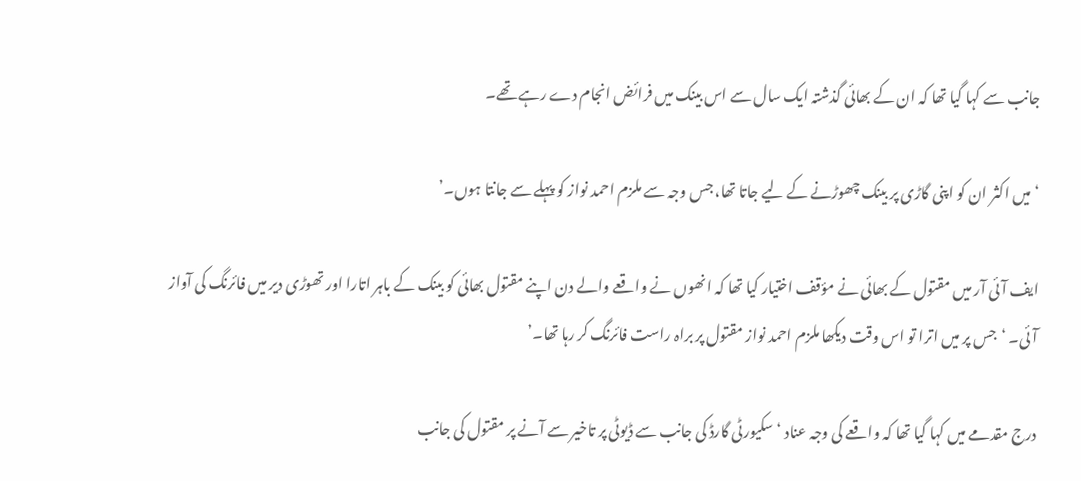جانب سے کہا گیا تھا کہ ان کے بھائی گذشتہ ایک سال سے اس بینک میں فرائض انجام دے رہے تھے۔

‘میں اکثر ان کو اپنی گاڑی پر بینک چھوڑنے کے لیے جاتا تھا، جس وجہ سے ملزم احمد نواز کو پہلے سے جانتا ہوں۔’

ایف آئی آر میں مقتول کے بھائی نے مؤقف اختیار کیا تھا کہ انھوں نے واقعے والے دن اپنے مقتول بھائی کو بینک کے باہر اتارا اور تھوڑی دیر میں فائرنگ کی آواز آئی۔ ‘جس پر میں اترا تو اس وقت دیکھا ملزم احمد نواز مقتول پر براہ راست فائرنگ کر رہا تھا۔’

درج مقدمے میں کہا گیا تھا کہ واقعے کی وجہ عناد ‘سکیورٹی گارڈ کی جانب سے ڈیوٹی پر تاخیر سے آنے پر مقتول کی جانب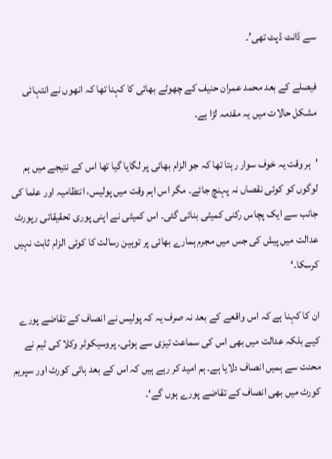سے ڈانٹ ڈپٹ تھی’۔

فیصلے کے بعد محمد عمران حنیف کے چھوٹے بھائی کا کہنا تھا کہ انھوں نے انتہائی مشکل حالات میں یہ مقدمہ لڑا ہے۔

’ہر وقت یہ خوف سوار رہتا تھا کہ جو الزام بھائی پر لگایا گیا تھا اس کے نتیجے میں ہم لوگوں کو کوئی نقصاں نہ پہنچ جائے۔ مگر اس اہم وقت میں پولیس، انتظامیہ اور علما کی جانب سے ایک پچاس رکنی کمیٹی بنائی گئی۔ اس کمیٹی نے اپنی پوری تحقیقاتی رپورٹ عدالت میں پیش کی جس میں مجرم ہمارے بھائی پر توہین رسالت کا کوئی الزام ثابت نہیں کرسکا۔‘

ان کا کہنا ہے کہ اس واقعے کے بعد نہ صرف یہ کہ پولیس نے انصاف کے تقاضے پورے کیے بلکہ عدالت میں بھی اس کی سماعت تیزی سے ہوئی۔ پروسیکوٹر وکلا کی ٹیم نے محنت سے ہمیں انصاف دلایا ہے۔ ہم امید کر رہے ہیں کہ اس کے بعد ہائی کورٹ اور سپریم کورٹ میں بھی انصاف کے تقاضے پورے ہوں گے‘۔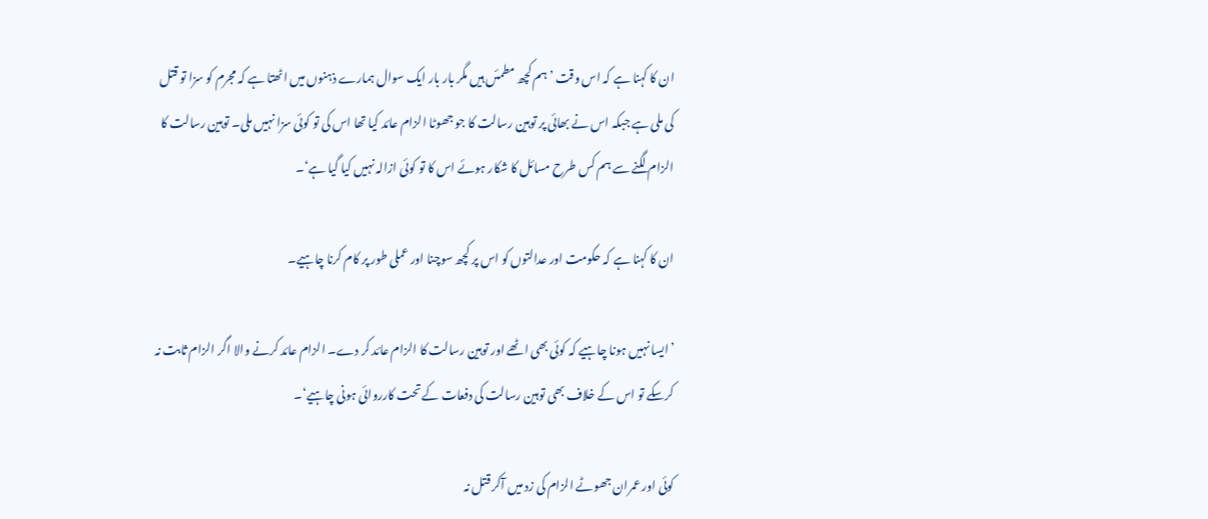ان کا کہنا ہے کہ اس وقت ’ہم کچھ مطمئں ہیں مگر بار بار ایک سوال ہمارے ذہنوں میں اٹھتا ہے کہ مجرم کو سزا تو قتل کی ملی ہے جبکہ اس نے بھائی پر توہین رسالت کا جو جھوٹا الزام عائد کیا تھا اس کی تو کوئی سزا نہیں ملی۔ توہین رسالت کا الزام لگنے سے ہم کس طرح مسائل کا شکار ہوئے اس کا تو کوئی ازالہ نہیں کیا گیا ہے‘۔

ان کا کہنا ہے کہ حکومت اور عدالتوں کو اس پر کچھ سوچنا اور عملی طور پر کام کرنا چاہیے۔

’ایسا نہیں ہونا چاہیے کہ کوئی بھی اٹھے اور توہین رسالت کا الزام عائد کر دے۔ الزام عائد کرنے والا اگر الزام ثابت نہ کرسکے تو اس کے خلاف بھی توہین رسالت کی دفعات کے تحت کارروائی ہونی چاہیے‘۔

کوئی اور عمران جھوٹے الزام کی زد میں آکر قتل نہ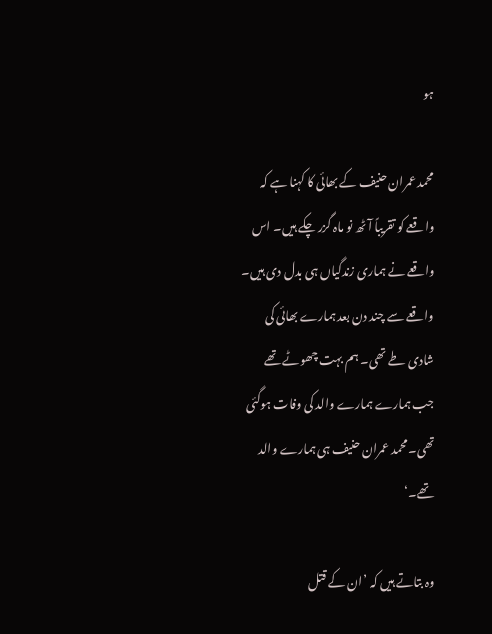ہو

محمد عمران حنیف کے بھائی کا کہنا ہے کہ واقعے کو تقریباً آٹھ نو ماہ گزر چکے ہیں۔ اس واقعے نے ہماری زندگیاں ہی بدل دی ہیں۔ واقعے سے چند دن بعد ہمارے بھائی کی شادی طے تھی۔ ہم بہت چھوٹے تھے جب ہمارے ہمارے والد کی وفات ہوگئی تھی۔ محمد عمران حنیف ہی ہمارے والد تھے۔‘

وہ بتاتے ہیں کہ ’ان کے قتل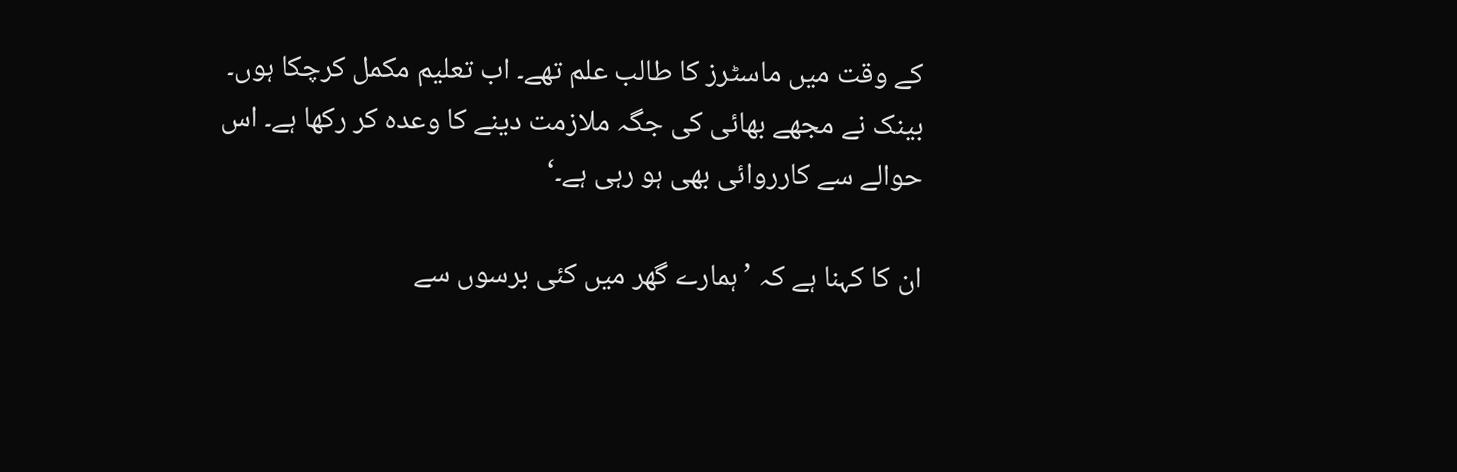کے وقت میں ماسٹرز کا طالب علم تھے۔ اب تعلیم مکمل کرچکا ہوں۔ بینک نے مجھے بھائی کی جگہ ملازمت دینے کا وعدہ کر رکھا ہے۔ اس حوالے سے کارروائی بھی ہو رہی ہے۔‘

ان کا کہنا ہے کہ ’ہمارے گھر میں کئی برسوں سے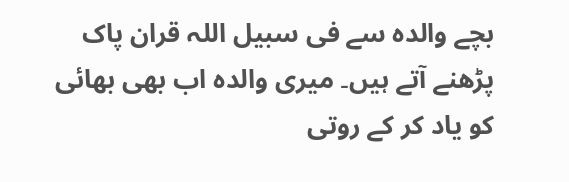بچے والدہ سے فی سبیل اللہ قران پاک پڑھنے آتے ہیں۔ میری والدہ اب بھی بھائی کو یاد کر کے روتی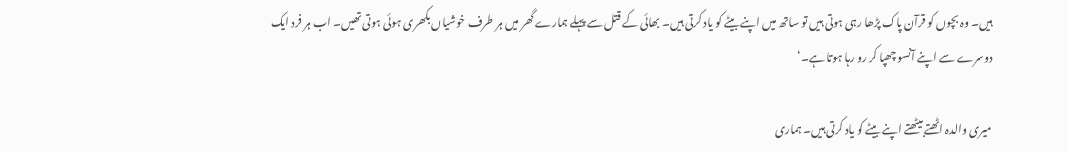ہیں۔ وہ بچوں کو قرآن پاک پڑھا رہی ہوتی ہیں تو ساتھ میں اپنے بیٹے کو یاد کرتی ہیں۔ بھائی کے قتل سے پہلے ہمارے گھر میں ہر طرف خوشیاں بکھری ہوئی ہوتی تھیں۔ اب ہر فرد ایک دوسرے سے اپنے آنسو چھپا کر رو رہا ہوتا ہے۔‘

میری والدہ اٹھتے بیٹھتے اپنے بیٹے کو یاد کرتی ہیں۔ ہماری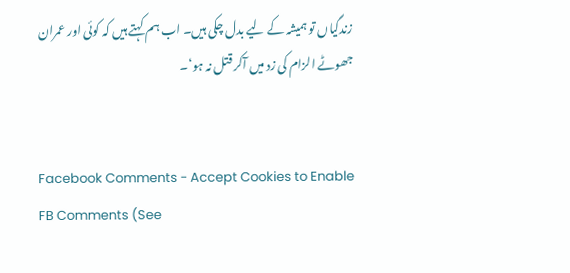زندگیاں تو ہمیشہ کے لیے بدل چکی ہیں۔ اب ہم کہتے ہیں کہ کوئی اور عمران جھوٹے الزام کی زد میں آکر قتل نہ ہو‘۔


Facebook Comments - Accept Cookies to Enable FB Comments (See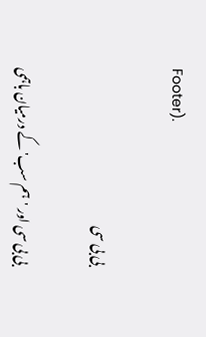Footer).

بی بی سی

بی بی سی اور 'ہم سب' کے درمیان باہمی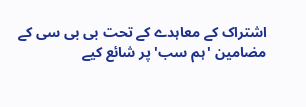اشتراک کے معاہدے کے تحت بی بی سی کے مضامین 'ہم سب' پر شائع کیے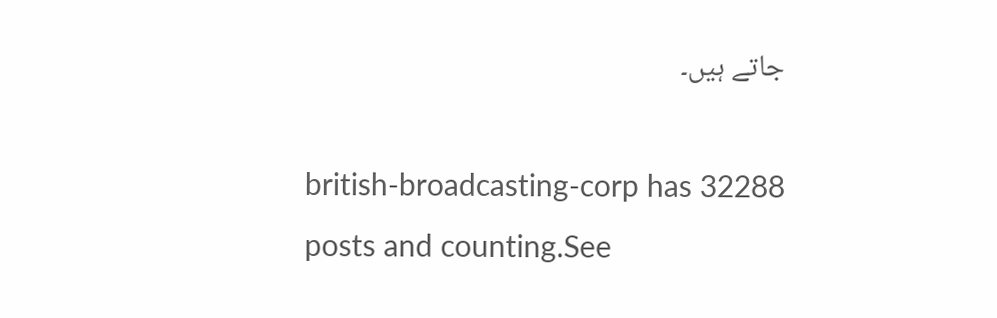جاتے ہیں۔

british-broadcasting-corp has 32288 posts and counting.See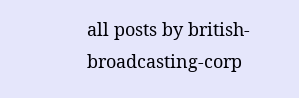all posts by british-broadcasting-corp